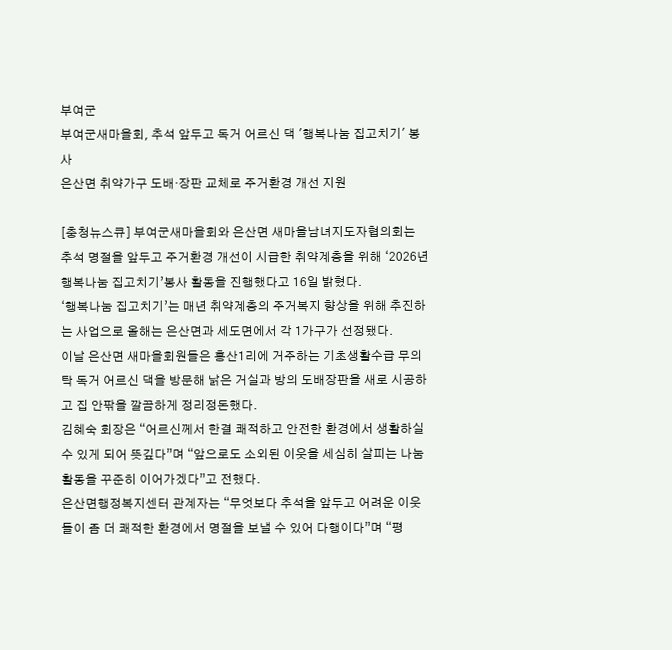부여군
부여군새마을회, 추석 앞두고 독거 어르신 댁 '행복나눔 집고치기' 봉사
은산면 취약가구 도배·장판 교체로 주거환경 개선 지원

[충청뉴스큐] 부여군새마을회와 은산면 새마을남녀지도자협의회는 추석 명절을 앞두고 주거환경 개선이 시급한 취약계층을 위해 ‘2026년 행복나눔 집고치기’봉사 활동을 진행했다고 16일 밝혔다.
‘행복나눔 집고치기’는 매년 취약계층의 주거복지 향상을 위해 추진하는 사업으로 올해는 은산면과 세도면에서 각 1가구가 선정됐다.
이날 은산면 새마을회원들은 홍산1리에 거주하는 기초생활수급 무의탁 독거 어르신 댁을 방문해 낡은 거실과 방의 도배장판을 새로 시공하고 집 안팎을 깔끔하게 정리정돈했다.
김혜숙 회장은 “어르신께서 한결 쾌적하고 안전한 환경에서 생활하실 수 있게 되어 뜻깊다”며 “앞으로도 소외된 이웃을 세심히 살피는 나눔 활동을 꾸준히 이어가겠다”고 전했다.
은산면행정복지센터 관계자는 “무엇보다 추석을 앞두고 어려운 이웃들이 좀 더 쾌적한 환경에서 명절을 보낼 수 있어 다행이다”며 “평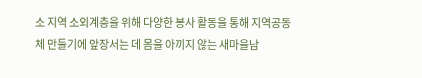소 지역 소외계층을 위해 다양한 봉사 활동을 통해 지역공동체 만들기에 앞장서는 데 몸을 아끼지 않는 새마을남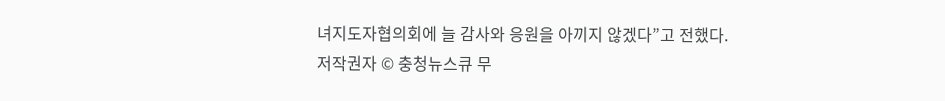녀지도자협의회에 늘 감사와 응원을 아끼지 않겠다”고 전했다.
저작권자 © 충청뉴스큐 무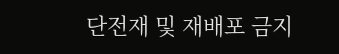단전재 및 재배포 금지